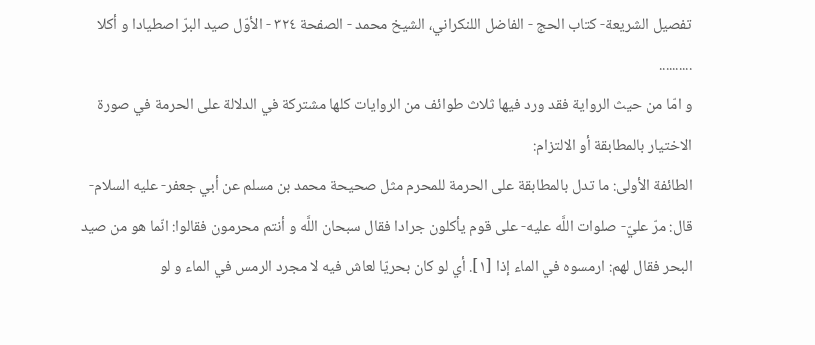تفصيل الشريعة- كتاب الحج - الفاضل اللنكراني، الشيخ محمد - الصفحة ٣٢٤ - الأوّل صيد البرّ اصطيادا و أكلا
..........
و امّا من حيث الرواية فقد ورد فيها ثلاث طوائف من الروايات كلها مشتركة في الدلالة على الحرمة في صورة الاختيار بالمطابقة أو الالتزام:
الطائفة الأولى: ما تدل بالمطابقة على الحرمة للمحرم مثل صحيحة محمد بن مسلم عن أبي جعفر- عليه السلام- قال: مرّ عليّ- صلوات اللَّه عليه- على قوم يأكلون جرادا فقال سبحان اللَّه و أنتم محرمون فقالوا: انّما هو من صيد البحر فقال لهم: ارمسوه في الماء إذا [١]. أي لو كان بحريّا لعاش فيه لا مجرد الرمس في الماء و لو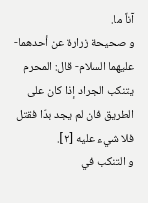آناً ما.
و صحيحة زرارة عن أحدهما- عليهما السلام- قال: المحرم يتنكب الجراد إذا كان على الطريق فان لم يجد بدّا فقتل فلا شيء عليه [٢].
و التنكب في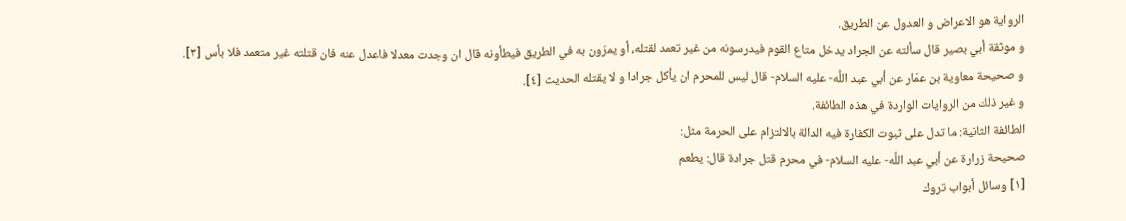الرواية هو الاعراض و العدول عن الطريق.
و موثقة أبي بصير قال سألته عن الجراد يدخل متاع القوم فيدرسونه من غير تعمد لقتله، أو يمرّون به في الطريق فيطأونه قال ان وجدت معدلا فاعدل عنه فان قتلته غير متعمد فلا بأس [٣].
و صحيحة معاوية بن عمّار عن أبي عبد اللَّه- عليه السلام- قال ليس للمحرم ان يأكل جرادا و لا يقتله الحديث [٤].
و غير ذلك من الروايات الواردة في هذه الطائفة.
الطائفة الثانية: ما تدل على ثبوت الكفارة فيه الدالة بالالتزام على الحرمة مثل:
صحيحة زرارة عن أبي عبد اللَّه- عليه السلام- في محرم قتل جرادة قال: يطعم
[١] وسائل أبواب تروك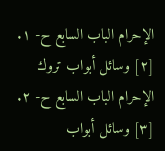الإحرام الباب السابع ح- ١.
[٢] وسائل أبواب تروك الإحرام الباب السابع ح- ٢.
[٣] وسائل أبواب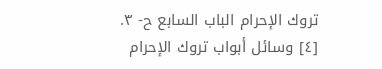تروك الإحرام الباب السابع ح- ٣.
[٤] وسائل أبواب تروك الإحرام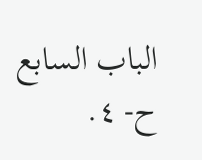الباب السابع ح- ٤.